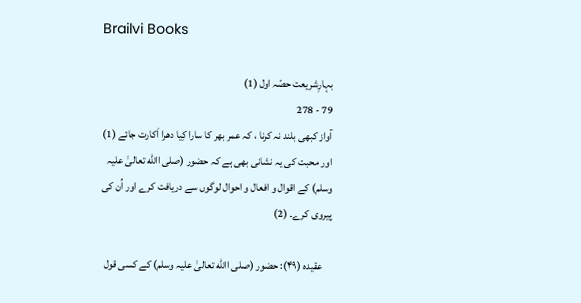Brailvi Books

بہارِشریعت حصّہ اول (1)
79 - 278
آواز کبھی بلند نہ کرنا ، کہ عمر بھر کا سارا کِیا دھرا اَکارت جائے (1) اور محبت کی یہ نشانی بھی ہے کہ حضور (صلی االله تعالیٰ علیہ وسلم) کے اقوال و افعال و احوال لوگوں سے دریافت کرے اور اُن کی پیروی کرے۔ (2)

    عقیدہ (۴۹): حضور (صلی االله تعالیٰ علیہ وسلم) کے کسی قول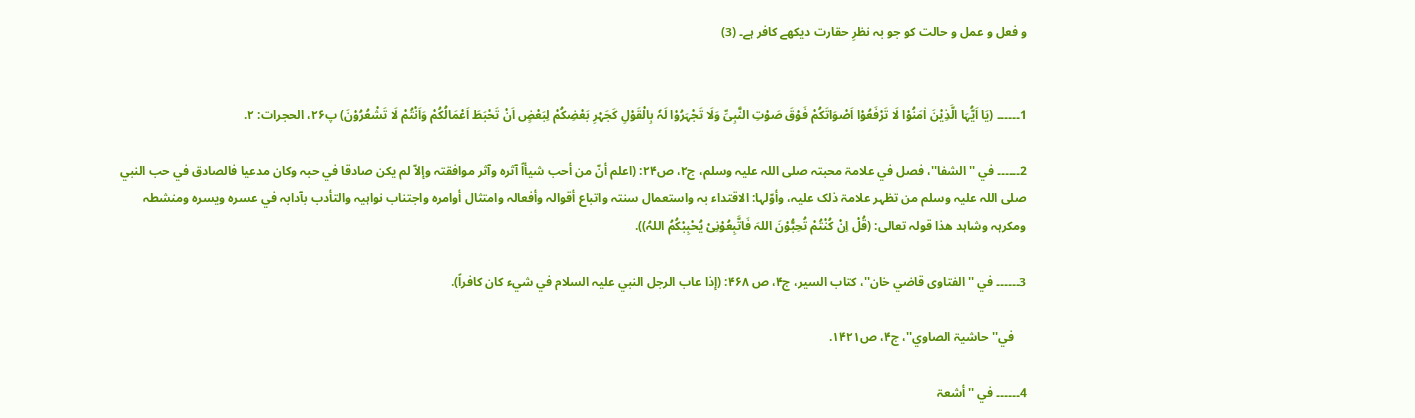و فعل و عمل و حالت کو جو بہ نظرِ حقارت دیکھے کافر ہے۔ (3)


1۔۔۔۔۔۔ (یَا اَیُّہَا الَّذِیْنَ اٰمَنُوْا لَا تَرْفَعُوْا اَصْوَاتَکُمْ فَوْقَ صَوْتِ النَّبِیِّ وَلَا تَجْہَرُوْا لَہٗ بِالْقَوْلِ کَجَہْرِ بَعْضِکُمْ لِبَعْضٍ اَنْ تَحْبَطَ اَعْمَالُکُمْ وَاَنْتُمْ لَا تَشْعُرُوْنَ) پ۲۶، الحجرات: ۲.

2۔۔۔۔۔۔ في ''الشفا''، فصل في علامۃ محبتہ صلی اللہ علیہ وسلم، ج۲، ص۲۴: (اعلم أنّ من أحب شیأاً آثرہ وآثر موافقتہ وإلاّ لم یکن صادقا في حبہ وکان مدعیا فالصادق في حب النبي صلی اللہ علیہ وسلم من تظہر علامۃ ذلک علیہ، وأوّلہا: الاقتداء بہ واستعمال سنتہ واتباع أقوالہ وأفعالہ وامتثال أوامرہ واجتناب نواہیہ والتأدب بآدابہ في عسرہ ویسرہ ومنشطہ ومکرہہ وشاہد ھذا قولہ تعالی: (قُلْ اِنْ کُنْتُمْ تُحِبُّوْنَ اللہَ فَاتَّبِعُوْنِیْ یُحْبِبْکُمُ اللہُ)).

3۔۔۔۔۔۔ في ''الفتاوی قاضي خان''، کتاب السیر، ج۴، ص ۴۶۸: (إذا عاب الرجل النبي علیہ السلام في شيء کان کافراً).

    في''حاشیۃ الصاوي''، ج۴، ص۱۴۲۱.

4۔۔۔۔۔۔ في ''أشعۃ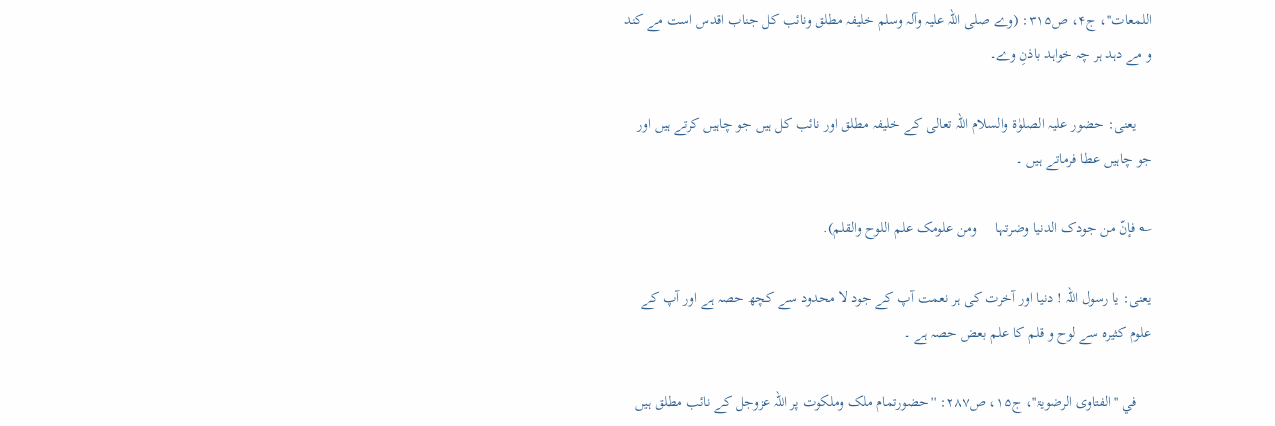اللمعات''، ج۴، ص۳۱۵: (وے صلی اللہ علیہ وآلہ وسلم خلیفہ مطلق ونائب کل جناب اقدس است مے کند و مے دہد ہر چہ خواہد باذنِ وے۔

    یعنی: حضور علیہ الصلوٰۃ والسلام اللہ تعالی کے خلیفہ مطلق اور نائب کل ہیں جو چاہیں کرتے ہیں اور جو چاہیں عطا فرماتے ہیں ۔

؎ فإنّ من جودک الدنیا وضرتہا     ومن علومک علم اللوح والقلم).

یعنی: یا رسول اللہ ! دنیا اور آخرت کی ہر نعمت آپ کے جود لا محدود سے کچھ حصہ ہے اور آپ کے علوم کثیرہ سے لوح و قلم کا علم بعض حصہ ہے ۔

    في ''الفتاوی الرضویۃ''، ج۱۵، ص۲۸۷: ''حضورتمام ملک وملکوت پر اللہ عزوجل کے نائب مطلق ہیں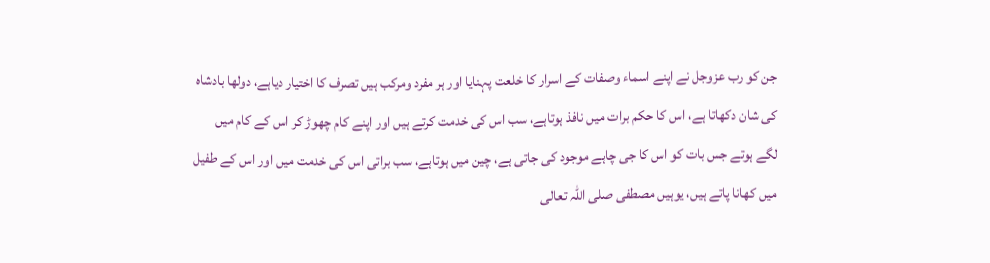جن کو رب عزوجل نے اپنے اسماء وصفات کے اسرار کا خلعت پہنایا اور ہر مفرد ومرکب ہیں تصرف کا اختیار دیاہے، دولھا بادشاہ کی شان دکھاتا ہے، اس کا حکم برات میں نافذ ہوتاہے، سب اس کی خدمت کرتے ہیں اور اپنے کام چھوڑ کر اس کے کام میں لگے ہوتے جس بات کو اس کا جی چاہے موجود کی جاتی ہے، چین میں ہوتاہے، سب براتی اس کی خدمت میں اور اس کے طفیل میں کھانا پاتے ہیں، یوہیں مصطفی صلی اللہ تعالی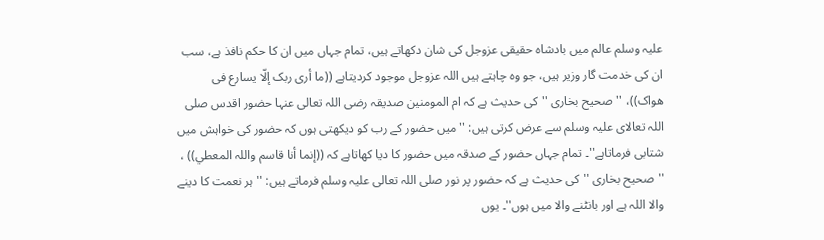علیہ وسلم عالم میں بادشاہ حقیقی عزوجل کی شان دکھاتے ہیں، تمام جہاں میں ان کا حکم نافذ ہے، سب ان کی خدمت گار وزیر ہیں، جو وہ چاہتے ہیں اللہ عزوجل موجود کردیتاہے ((ما أری ربک إلّا یسارع فی ھواک))، ''صحیح بخاری ''کی حدیث ہے کہ ام المومنین صدیقہ رضی اللہ تعالی عنہا حضور اقدس صلی اللہ تعالای علیہ وسلم سے عرض کرتی ہیں: ''میں حضور کے رب کو دیکھتی ہوں کہ حضور کی خواہش میں شتابی فرماتاہے''۔ تمام جہاں حضور کے صدقہ میں حضور کا دیا کھاتاہے کہ ((إنما أنا قاسم واللہ المعطي)) ، ''صحیح بخاری ''کی حدیث ہے کہ حضور پر نور صلی اللہ تعالی علیہ وسلم فرماتے ہیں: ''ہر نعمت کا دینے والا اللہ ہے اور بانٹنے والا میں ہوں''۔ یوں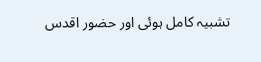تشبیہ کامل ہوئی اور حضور اقدس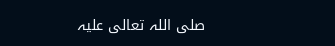صلی اللہ تعالی علیہ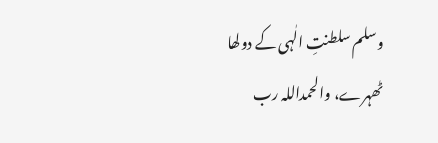وسلم سلطنتِ الٰہی کے دولھا ٹھہرے، والحمداللہ رب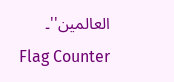العالمین''۔
Flag Counter